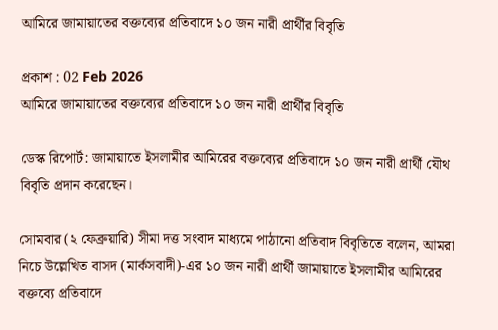আমিরে জামায়াতের বক্তব্যের প্রতিবাদে ১০ জন নারী প্রার্থীর বিবৃতি

প্রকাশ : 02 Feb 2026
আমিরে জামায়াতের বক্তব্যের প্রতিবাদে ১০ জন নারী প্রার্থীর বিবৃতি

ডেস্ক রিপোর্ট: জামায়াতে ইসলামীর আমিরের বক্তব্যের প্রতিবাদে ১০ জন নারী প্রার্থী যৌথ বিবৃতি প্রদান করেছেন।

সোমবার (২ ফেব্রুয়ারি) সীমা দত্ত সংবাদ মাধ্যমে পাঠানো প্রতিবাদ বিবৃতিতে বলেন, আমরা নিচে উল্লেখিত বাসদ (মার্কসবাদী)-এর ১০ জন নারী প্রার্থী জামায়াতে ইসলামীর আমিরের বক্তব্যে প্রতিবাদে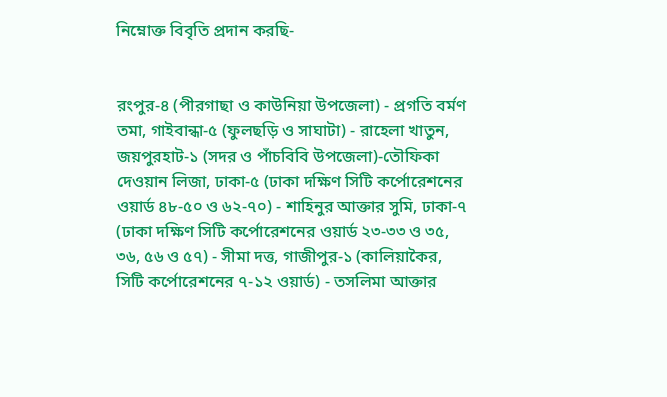নিম্নোক্ত বিবৃতি প্রদান করছি-


রংপুর-৪ (পীরগাছা ও কাউনিয়া উপজেলা) - প্রগতি বর্মণ তমা, গাইবান্ধা-৫ (ফুলছড়ি ও সাঘাটা) - রাহেলা খাতুন, জয়পুরহাট-১ (সদর ও পাঁচবিবি উপজেলা)-তৌফিকা দেওয়ান লিজা, ঢাকা-৫ (ঢাকা দক্ষিণ সিটি কর্পোরেশনের ওয়ার্ড ৪৮-৫০ ও ৬২-৭০) - শাহিনুর আক্তার সুমি, ঢাকা-৭ (ঢাকা দক্ষিণ সিটি কর্পোরেশনের ওয়ার্ড ২৩-৩৩ ও ৩৫, ৩৬, ৫৬ ও ৫৭) - সীমা দত্ত, গাজীপুর-১ (কালিয়াকৈর, সিটি কর্পোরেশনের ৭-১২ ওয়ার্ড) - তসলিমা আক্তার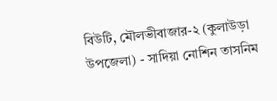বিউটি, মৌলভীবাজার-২ (কুলাউড়া উপজেলা) - সাদিয়া নোশিন তাসনিম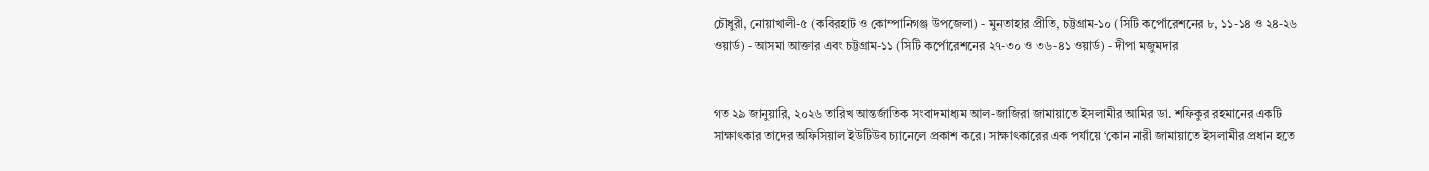চৌধুরী, নোয়াখালী-৫ (কবিরহাট ও কোম্পানিগঞ্জ উপজেলা) - মুনতাহার প্রীতি, চট্টগ্রাম-১০ (সিটি কর্পোরেশনের ৮, ১১-১৪ ও ২৪-২৬ ওয়ার্ড) - আসমা আক্তার এবং চট্টগ্রাম-১১ (সিটি কর্পোরেশনের ২৭-৩০ ও ৩৬-৪১ ওয়ার্ড) - দীপা মজুমদার


গত ২৯ জানুয়ারি, ২০২৬ তারিখ আন্তর্জাতিক সংবাদমাধ্যম আল-জাজিরা জামায়াতে ইসলামীর আমির ডা. শফিকুর রহমানের একটি সাক্ষাৎকার তাদের অফিসিয়াল ইউটিউব চ্যানেলে প্রকাশ করে। সাক্ষাৎকারের এক পর্যায়ে ‘কোন নারী জামায়াতে ইসলামীর প্রধান হতে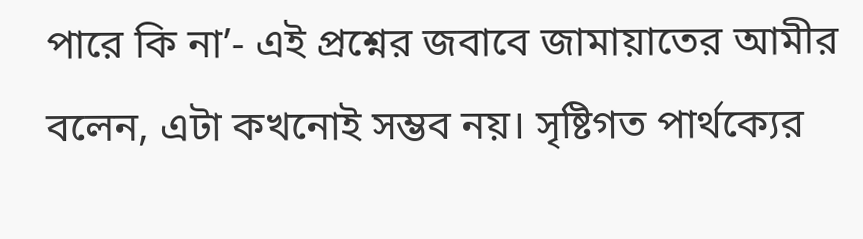পারে কি না’- এই প্রশ্নের জবাবে জামায়াতের আমীর বলেন, এটা কখনোই সম্ভব নয়। সৃষ্টিগত পার্থক্যের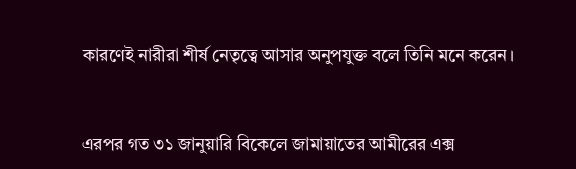কারণেই নারীরা শীর্ষ নেতৃত্বে আসার অনুপযুক্ত বলে তিনি মনে করেন।


এরপর গত ৩১ জানুয়ারি বিকেলে জামায়াতের আমীরের এক্স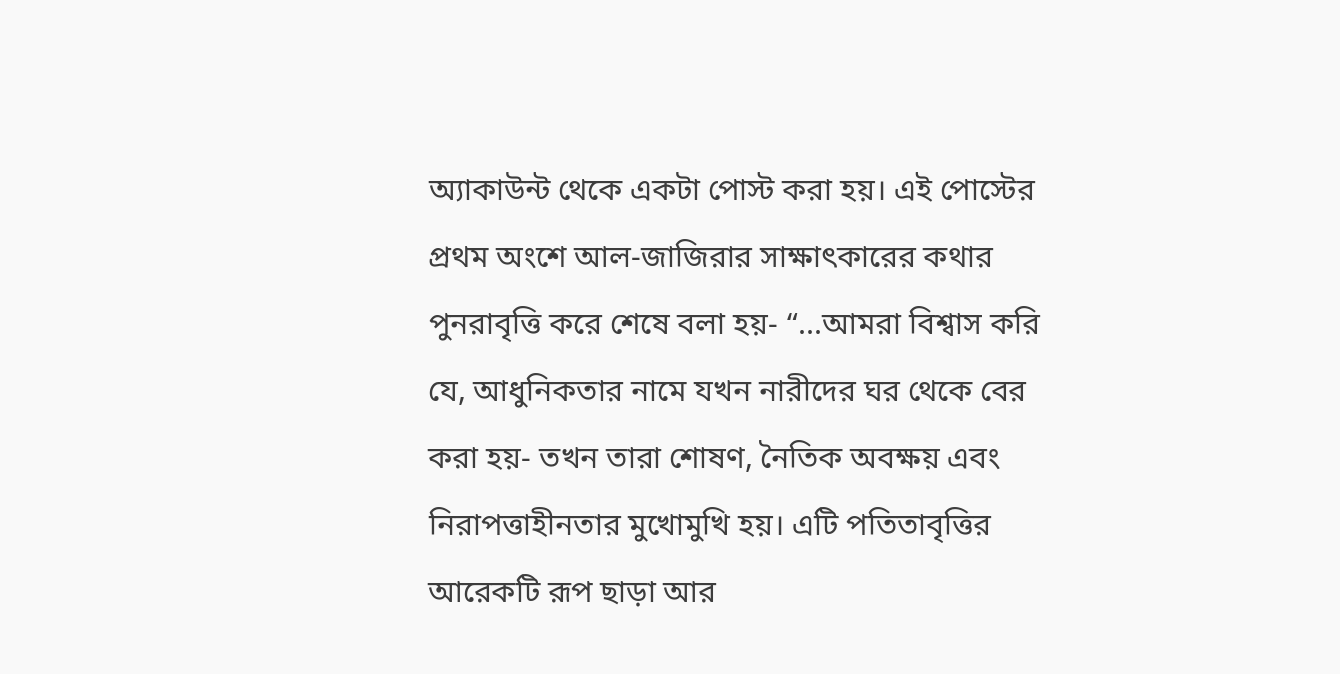অ্যাকাউন্ট থেকে একটা পোস্ট করা হয়। এই পোস্টের প্রথম অংশে আল-জাজিরার সাক্ষাৎকারের কথার পুনরাবৃত্তি করে শেষে বলা হয়- “...আমরা বিশ্বাস করি যে, আধুনিকতার নামে যখন নারীদের ঘর থেকে বের করা হয়- তখন তারা শোষণ, নৈতিক অবক্ষয় এবং নিরাপত্তাহীনতার মুখোমুখি হয়। এটি পতিতাবৃত্তির আরেকটি রূপ ছাড়া আর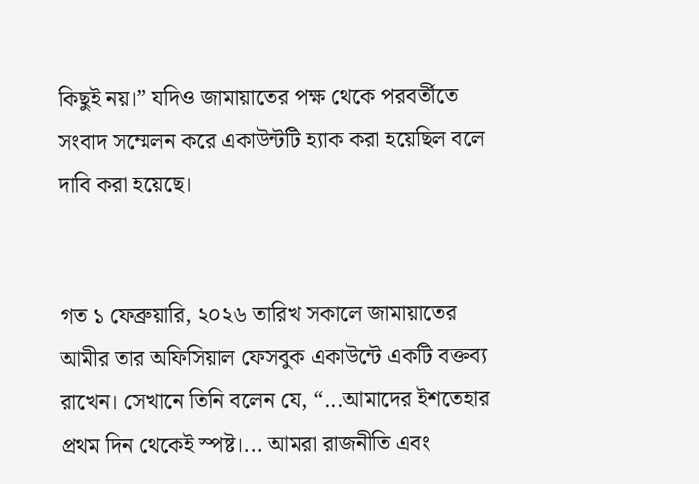কিছুই নয়।” যদিও জামায়াতের পক্ষ থেকে পরবর্তীতে সংবাদ সম্মেলন করে একাউন্টটি হ্যাক করা হয়েছিল বলে দাবি করা হয়েছে।


গত ১ ফেব্রুয়ারি, ২০২৬ তারিখ সকালে জামায়াতের আমীর তার অফিসিয়াল ফেসবুক একাউন্টে একটি বক্তব্য রাখেন। সেখানে তিনি বলেন যে, “...আমাদের ইশতেহার প্রথম দিন থেকেই স্পষ্ট।... আমরা রাজনীতি এবং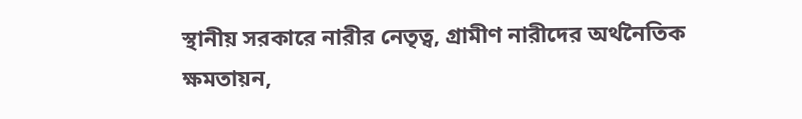স্থানীয় সরকারে নারীর নেতৃত্ব, গ্রামীণ নারীদের অর্থনৈতিক ক্ষমতায়ন,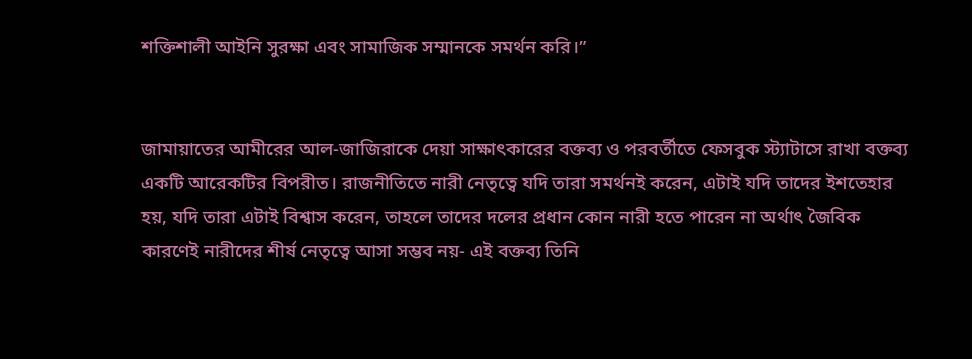শক্তিশালী আইনি সুরক্ষা এবং সামাজিক সম্মানকে সমর্থন করি।”


জামায়াতের আমীরের আল-জাজিরাকে দেয়া সাক্ষাৎকারের বক্তব্য ও পরবর্তীতে ফেসবুক স্ট্যাটাসে রাখা বক্তব্য একটি আরেকটির বিপরীত। রাজনীতিতে নারী নেতৃত্বে যদি তারা সমর্থনই করেন, এটাই যদি তাদের ইশতেহার হয়, যদি তারা এটাই বিশ্বাস করেন, তাহলে তাদের দলের প্রধান কোন নারী হতে পারেন না অর্থাৎ জৈবিক কারণেই নারীদের শীর্ষ নেতৃত্বে আসা সম্ভব নয়- এই বক্তব্য তিনি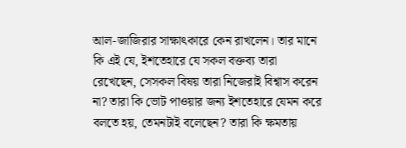আল-জাজিরার সাক্ষাৎকারে কেন রাখলেন। তার মানে কি এই যে, ইশতেহারে যে সকল বক্তব্য তারা রেখেছেন, সেসকল বিষয় তারা নিজেরাই বিশ্বাস করেন না? তারা কি ভোট পাওয়ার জন্য ইশতেহারে যেমন করে বলতে হয়, তেমনটাই বলেছেন? তারা কি ক্ষমতায়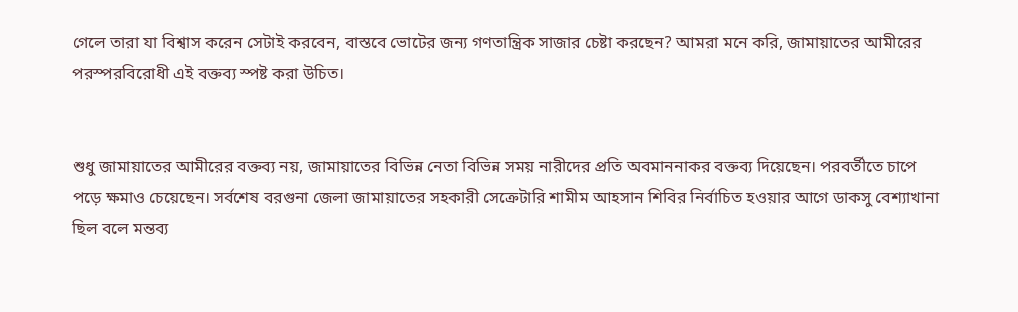গেলে তারা যা বিশ্বাস করেন সেটাই করবেন, বাস্তবে ভোটের জন্য গণতান্ত্রিক সাজার চেষ্টা করছেন? আমরা মনে করি, জামায়াতের আমীরের পরস্পরবিরোধী এই বক্তব্য স্পষ্ট করা উচিত।


শুধু জামায়াতের আমীরের বক্তব্য নয়, জামায়াতের বিভিন্ন নেতা বিভিন্ন সময় নারীদের প্রতি অবমাননাকর বক্তব্য দিয়েছেন। পরবর্তীতে চাপে পড়ে ক্ষমাও চেয়েছেন। সর্বশেষ বরগুনা জেলা জামায়াতের সহকারী সেক্রেটারি শামীম আহসান শিবির নির্বাচিত হওয়ার আগে ডাকসু বেশ্যাখানা ছিল বলে মন্তব্য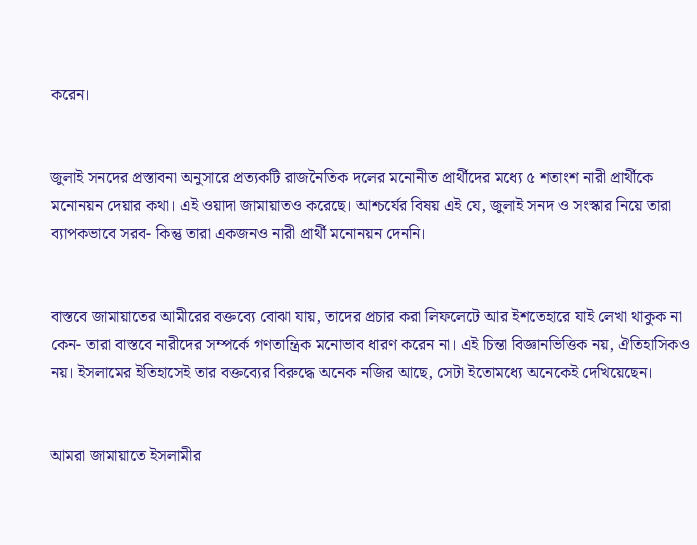করেন।


জুলাই সনদের প্রস্তাবনা অনুসারে প্রত্যকটি রাজনৈতিক দলের মনোনীত প্রার্থীদের মধ্যে ৫ শতাংশ নারী প্রার্থীকে মনোনয়ন দেয়ার কথা। এই ওয়াদা জামায়াতও করেছে। আশ্চর্যের বিষয় এই যে, জুলাই সনদ ও সংস্কার নিয়ে তারা ব্যাপকভাবে সরব- কিন্তু তারা একজনও নারী প্রার্থী মনোনয়ন দেননি।


বাস্তবে জামায়াতের আমীরের বক্তব্যে বোঝা যায়, তাদের প্রচার করা লিফলেটে আর ইশতেহারে যাই লেখা থাকুক না কেন- তারা বাস্তবে নারীদের সম্পর্কে গণতান্ত্রিক মনোভাব ধারণ করেন না। এই চিন্তা বিজ্ঞানভিত্তিক নয়, ঐতিহাসিকও নয়। ইসলামের ইতিহাসেই তার বক্তব্যের বিরুদ্ধে অনেক নজির আছে, সেটা ইতোমধ্যে অনেকেই দেখিয়েছেন।


আমরা জামায়াতে ইসলামীর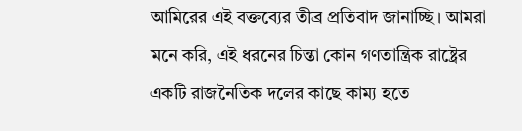আমিরের এই বক্তব্যের তীব্র প্রতিবাদ জানাচ্ছি। আমরা মনে করি, এই ধরনের চিন্তা কোন গণতান্ত্রিক রাষ্ট্রের একটি রাজনৈতিক দলের কাছে কাম্য হতে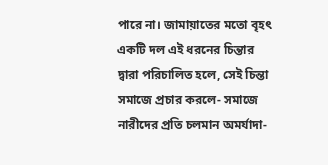পারে না। জামায়াতের মতো বৃহৎ একটি দল এই ধরনের চিন্তার দ্বারা পরিচালিত হলে, সেই চিন্তা সমাজে প্রচার করলে- সমাজে নারীদের প্রতি চলমান অমর্যাদা-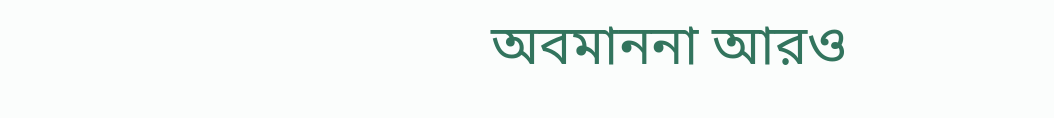অবমাননা আরও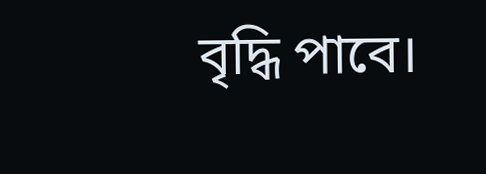বৃদ্ধি পাবে।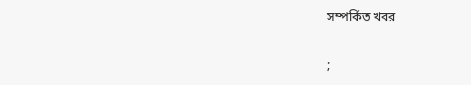সম্পর্কিত খবর

;